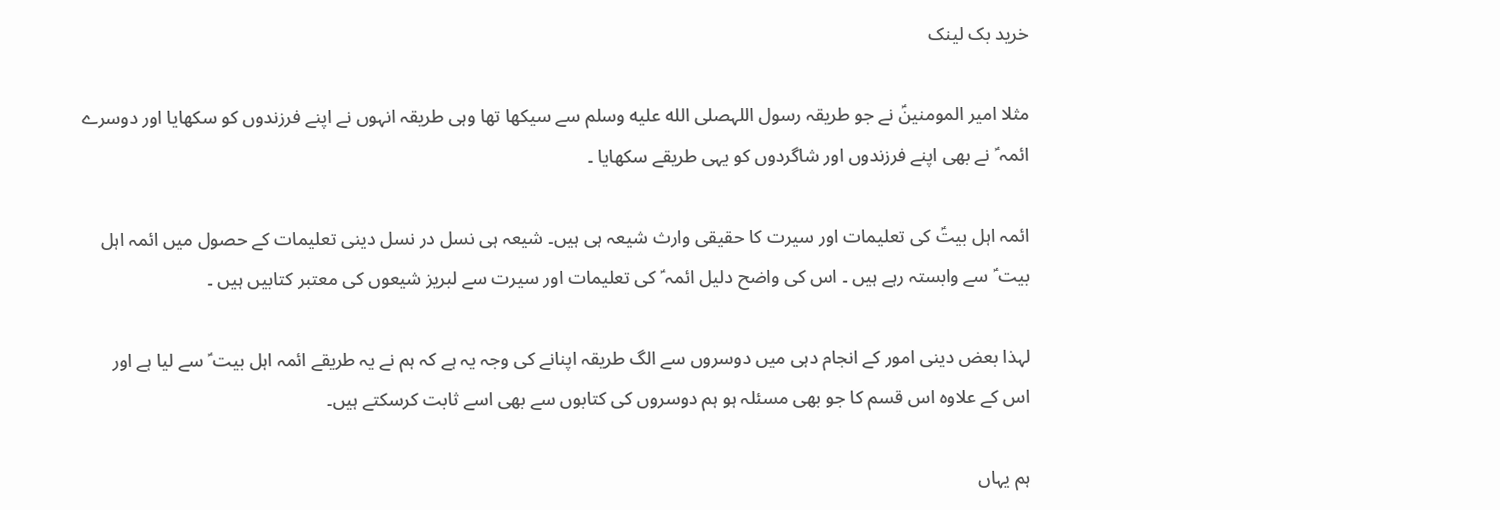خرید بک لینک

مثلا امیر المومنینؑ نے جو طریقہ رسول اللہصلى الله عليه وسلم سے سیکھا تھا وہی طریقہ انہوں نے اپنے فرزندوں کو سکھایا اور دوسرے ائمہ ؑ نے بھی اپنے فرزندوں اور شاگردوں کو یہی طریقے سکھایا ۔

ائمہ اہل بیتؑ کی تعلیمات اور سیرت کا حقیقی وارث شیعہ ہی ہیں۔ شیعہ ہی نسل در نسل دینی تعلیمات کے حصول میں ائمہ اہل بیت ؑ سے وابستہ رہے ہیں ۔ اس کی واضح دلیل ائمہ ؑ کی تعلیمات اور سیرت سے لبریز شیعوں کی معتبر کتابیں ہیں ۔

لہذا بعض دینی امور کے انجام دہی میں دوسروں سے الگ طریقہ اپنانے کی وجہ یہ ہے کہ ہم نے یہ طریقے ائمہ اہل بیت ؑ سے لیا ہے اور اس کے علاوہ اس قسم کا جو بھی مسئلہ ہو ہم دوسروں کی کتابوں سے بھی اسے ثابت کرسکتے ہیں۔

ہم یہاں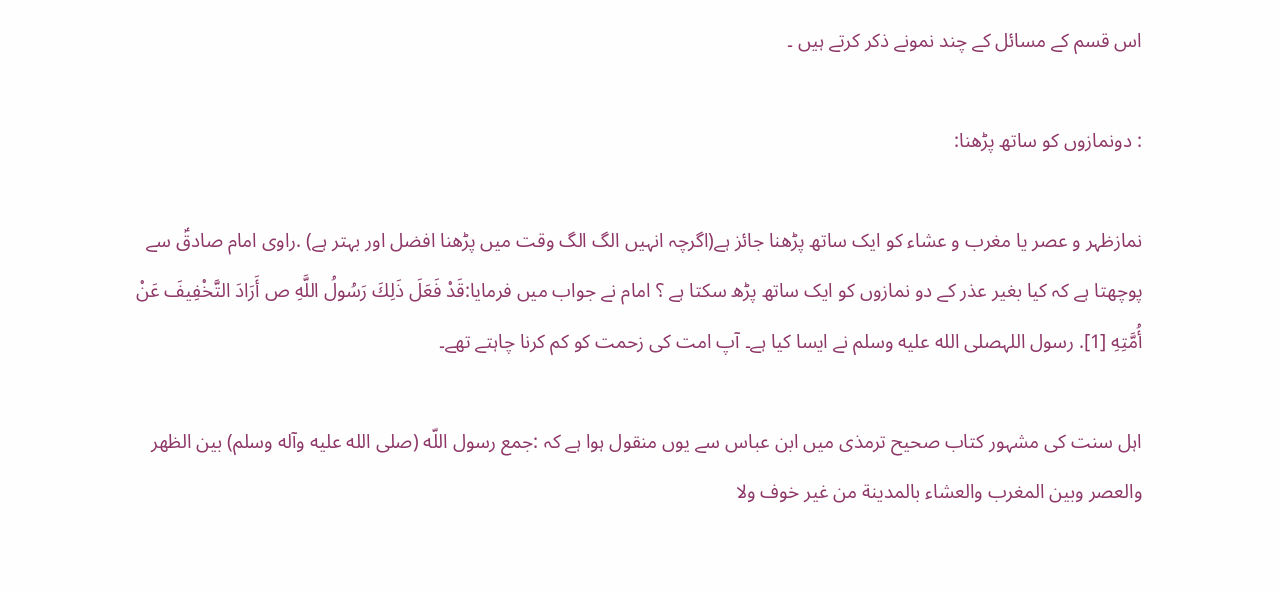اس قسم کے مسائل کے چند نمونے ذکر کرتے ہیں ۔

: دونمازوں کو ساتھ پڑھنا:

نمازظہر و عصر یا مغرب و عشاء کو ایک ساتھ پڑھنا جائز ہے(اگرچہ انہیں الگ الگ وقت میں پڑھنا افضل اور بہتر ہے) .راوی امام صادقؑ سے پوچھتا ہے کہ کیا بغیر عذر کے دو نمازوں کو ایک ساتھ پڑھ سکتا ہے ؟ امام نے جواب میں فرمایا:قَدْ فَعَلَ ذَلِكَ رَسُولُ اللَّهِ ص أَرَادَ التَّخْفِيفَ عَنْ أُمَّتِهِ [1]. رسول اللہصلى الله عليه وسلم نے ایسا کیا ہے۔ آپ امت کی زحمت کو کم کرنا چاہتے تھے۔

اہل سنت کی مشہور کتاب صحیح ترمذی میں ابن عباس سے یوں منقول ہوا ہے کہ :جمع رسول اللّه (صلى الله عليه وآله وسلم) بين الظهر والعصر وبين المغرب والعشاء بالمدينة من غير خوف ولا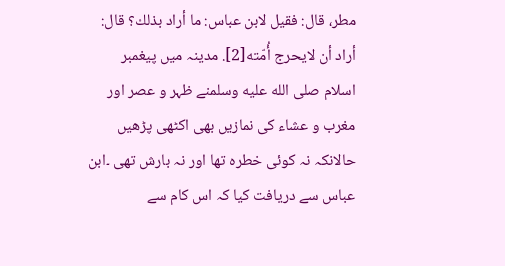مطر، قال: فقيل لابن عباس: ما أراد بذلك؟ قال: أراد أن لايحرج أُمّته[2]. مدینہ میں پیغمبر اسلام صلى الله عليه وسلمنے ظہر و عصر اور مغرب و عشاء کی نمازیں بھی اکٹھی پڑھیں حالانکہ نہ کوئی خطرہ تھا اور نہ بارش تھی ۔ابن عباس سے دریافت کیا کہ اس کام سے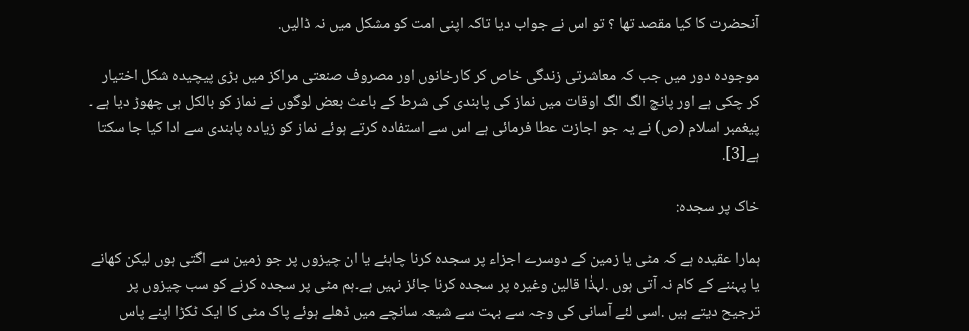آنحضرت کا کیا مقصد تھا ؟ تو اس نے جواب دیا تاکہ اپنی امت کو مشکل میں نہ ڈالیں.

موجودہ دور میں جب کہ معاشرتی زندگی خاص کر کارخانوں اور مصروف صنعتی مراکز میں بڑی پیچیدہ شکل اختیار کر چکی ہے اور پانچ الگ الگ اوقات میں نماز کی پابندی کی شرط کے باعث بعض لوگوں نے نماز کو بالکل ہی چھوڑ دیا ہے ۔ پیغمبر اسلام (ص) نے یہ جو اجازت عطا فرمائی ہے اس سے استفادہ کرتے ہوئے نماز کو زیادہ پابندی سے ادا کیا جا سکتا ہے[3].

خاک پر سجدہ:

ہمارا عقیدہ ہے کہ مٹی یا زمین کے دوسرے اجزاء پر سجدہ کرنا چاہئے یا ان چیزوں پر جو زمین سے اگتی ہوں لیکن کھانے یا پہننے کے کام نہ آتی ہوں .لہذٰا قالین وغیرہ پر سجدہ کرنا جائز نہیں ہے۔ہم مٹی پر سجدہ کرنے کو سب چیزوں پر ترجیح دیتے ہیں .اسی لئے آسانی کی وجہ سے بہت سے شیعہ سانچے میں ڈھلے ہوئے پاک مٹی کا ایک ٹکڑا اپنے پاس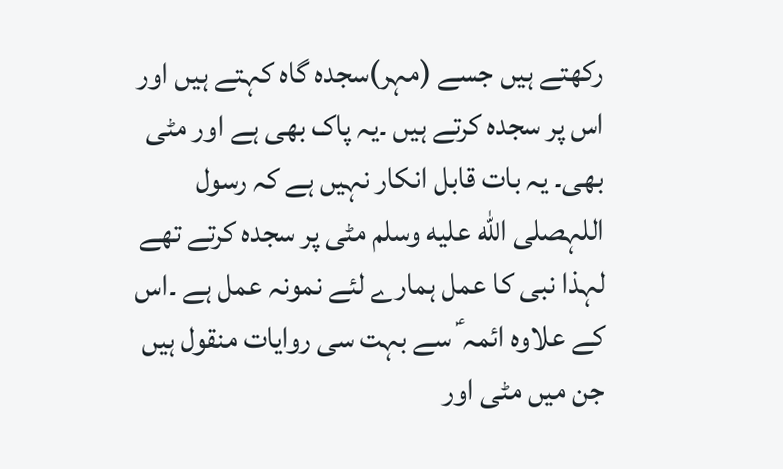رکھتے ہیں جسے (مہر)سجدہ گاہ کہتے ہیں اور اس پر سجدہ کرتے ہیں ۔یہ پاک بھی ہے اور مٹی بھی۔ یہ بات قابل انکار نہیں ہے کہ رسول اللہصلى الله عليه وسلم مٹی پر سجدہ کرتے تھے لہذا نبی کا عمل ہمارے لئے نمونہ عمل ہے ۔اس کے علاوہ ائمہ ؑ سے بہت سی روایات منقول ہیں جن میں مٹی اور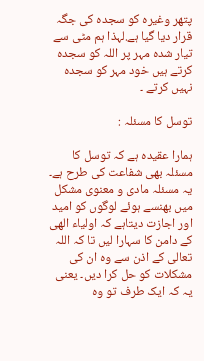پتھر وغیرہ کو سجدہ کی جگہ قرار دیا گیا ہے.لہذا ہم مٹی سے تیار شدہ مہر پر اللہ کو سجدہ کرتے ہیں خود مہر کو سجدہ نہیں کرتے ۔

توسل کا مسئلہ :

ہمارا عقیدہ ہے کہ توسل کا مسئلہ بھی شفاعت کی طرح ہے۔ یہ مسئلہ مادی و معنوی مشکل میں بھنسے ہوئے لوگوں کو امید اور اجازت دیتاہے کہ اولیاء الھی کے دامن کا سہارا لیں تا کہ اللہ تعالی کے اذن سے وہ ان کی مشکلات کو حل کرا دیں۔ یعنی یہ کہ ایک طرف تو وہ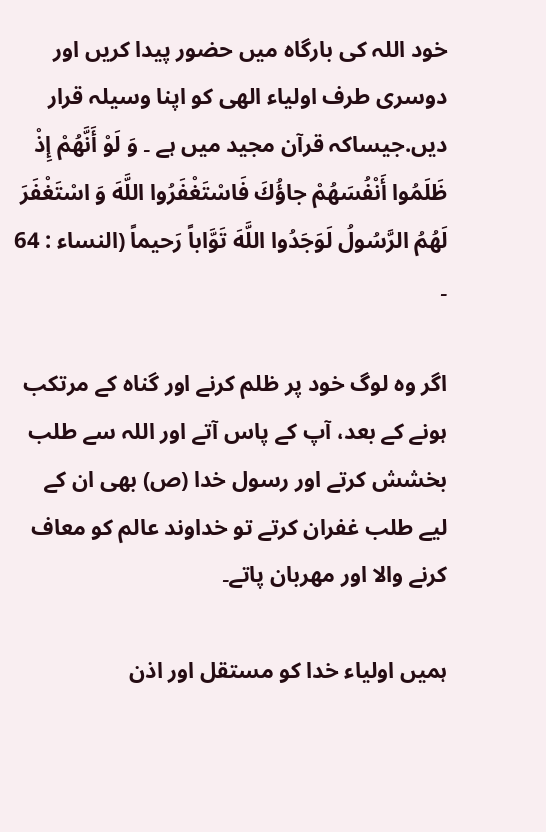خود اللہ کی بارگاہ میں حضور پیدا کریں اور دوسری طرف اولیاء الھی کو اپنا وسیلہ قرار دیں.جیساکہ قرآن مجید میں ہے ۔ وَ لَوْ أَنَّهُمْ إِذْ ظَلَمُوا أَنْفُسَهُمْ جاؤُكَ فَاسْتَغْفَرُوا اللَّهَ وَ اسْتَغْفَرَ لَهُمُ الرَّسُولُ لَوَجَدُوا اللَّهَ تَوَّاباً رَحيماً (النساء : 64 ۔

اگر وہ لوگ خود پر ظلم کرنے اور گناہ کے مرتکب ہونے کے بعد، آپ کے پاس آتے اور اللہ سے طلب بخشش کرتے اور رسول خدا (ص) بھی ان کے لیے طلب غفران کرتے تو خداوند عالم کو معاف کرنے والا اور مھربان پاتے۔

ہمیں اولیاء خدا کو مستقل اور اذن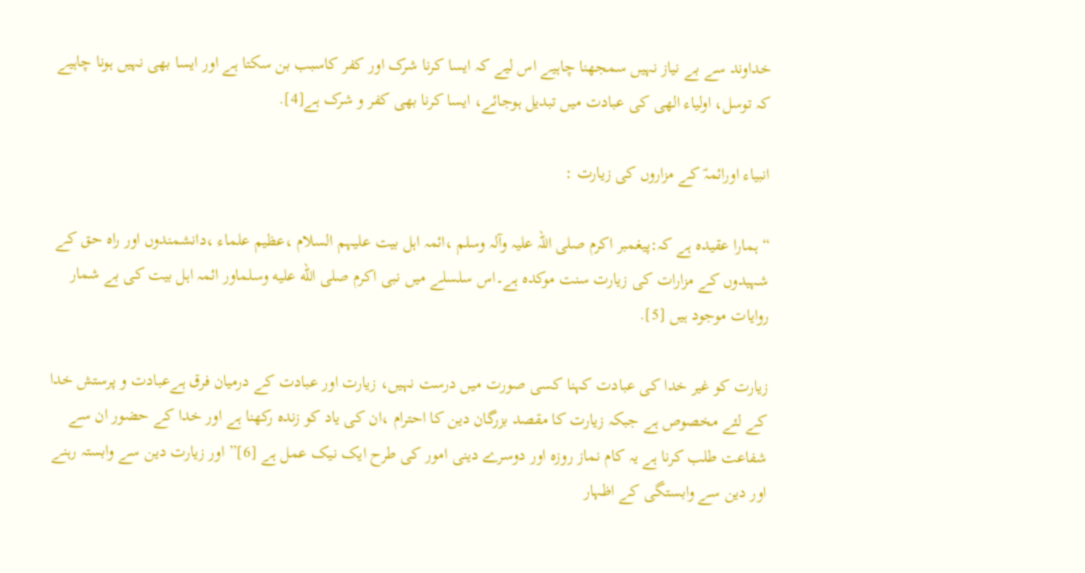خداوند سے بے نیاز نہیں سمجھنا چاہیے اس لیے کہ ایسا کرنا شرک اور کفر کاسبب بن سکتا ہے اور ایسا بھی نہیں ہونا چاہیے کہ توسل، اولیاء الھی کی عبادت میں تبدیل ہوجائے، ایسا کرنا بھی کفر و شرک ہے[4].

انبیاء اورائمہؑ کے مزاروں کی زیارت :

“ ہمارا عقیدہ ہے کہ:پیغمبر اکرم صلی اللہ علیہ وآلہ وسلم ،ائمہ اہل بیت علیہم السلام ،عظیم علماء ،دانشمندوں اور راہ حق کے شہیدوں کے مزارات کی زیارت سنت موکدہ ہے۔اس سلسلے میں نبی اکرم صلى الله عليه وسلماور ائمہ اہل بیت کی بے شمار روایات موجود ہیں [5].

زیارت کو غیر خدا کی عبادت کہنا کسی صورت میں درست نہیں، زیارت اور عبادت کے درمیان فرق ہےعبادت و پرستش خدا کے لئے مخصوص ہے جبکہ زیارت کا مقصد بزرگان دین کا احترام ،ان کی یاد کو زندہ رکھنا ہے اور خدا کے حضور ان سے شفاعت طلب کرنا ہے یہ کام نماز روزہ اور دوسرے دینی امور کی طرح ایک نیک عمل ہے [6]” اور زیارت دین سے وابستہ رہنے اور دین سے وابستگی کے اظہار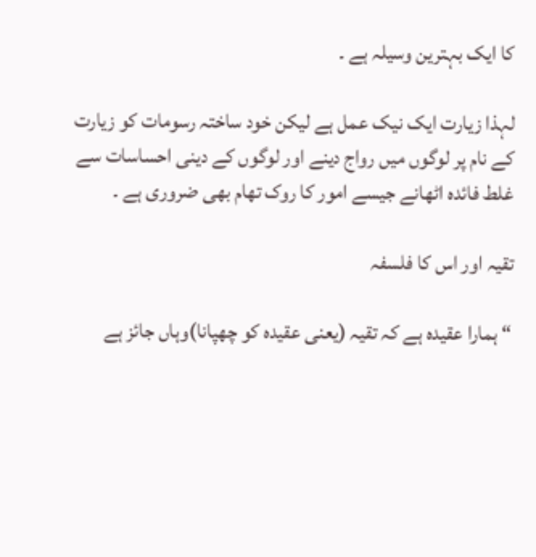کا ایک بہترین وسیلہ ہے ۔

لہذا زیارت ایک نیک عمل ہے لیکن خود ساختہ رسومات کو زیارت کے نام پر لوگوں میں رواج دینے اور لوگوں کے دینی احساسات سے غلط فائدہ اٹھانے جیسے امور کا روک تھام بھی ضروری ہے ۔

تقیہ اور اس کا فلسفہ

“ہمارا عقیدہ ہے کہ تقیہ (یعنی عقیدہ کو چھپانا)وہاں جائز ہے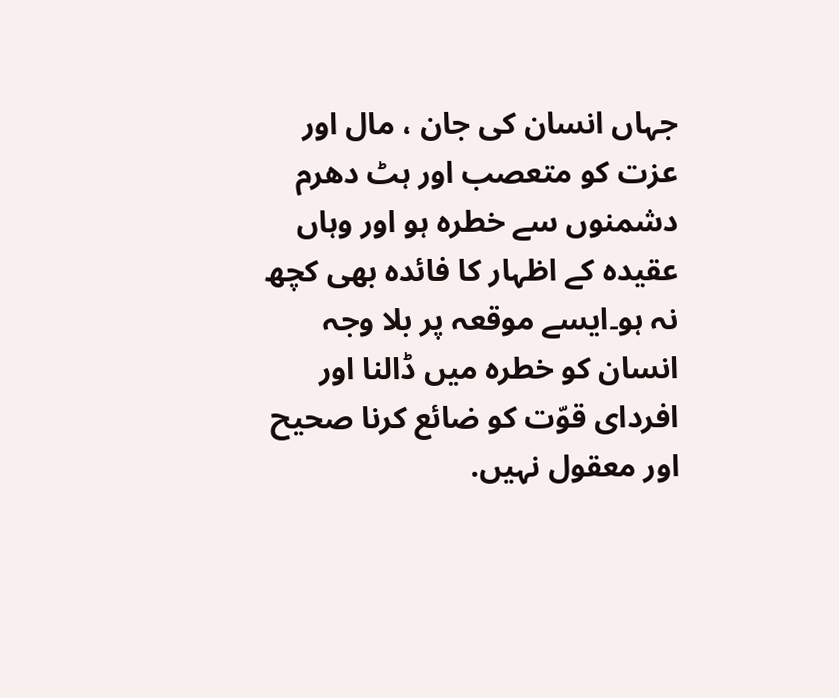جہاں انسان کی جان ، مال اور عزت کو متعصب اور ہٹ دھرم دشمنوں سے خطرہ ہو اور وہاں عقیدہ کے اظہار کا فائدہ بھی کچھ نہ ہو۔ایسے موقعہ پر بلا وجہ انسان کو خطرہ میں ڈالنا اور افردای قوّت کو ضائع کرنا صحیح اور معقول نہیں.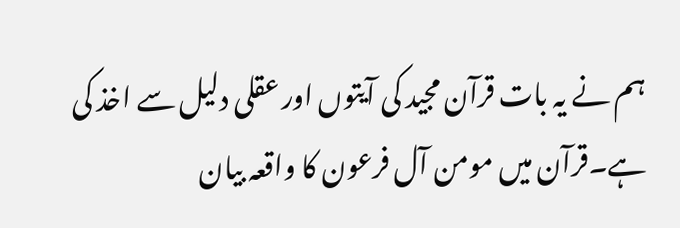ہم نے یہ بات قرآن مجید کی آیتوں اور عقلی دلیل سے اخذ کی ہے۔قرآن میں مومن آل فرعون کا واقعہ بیان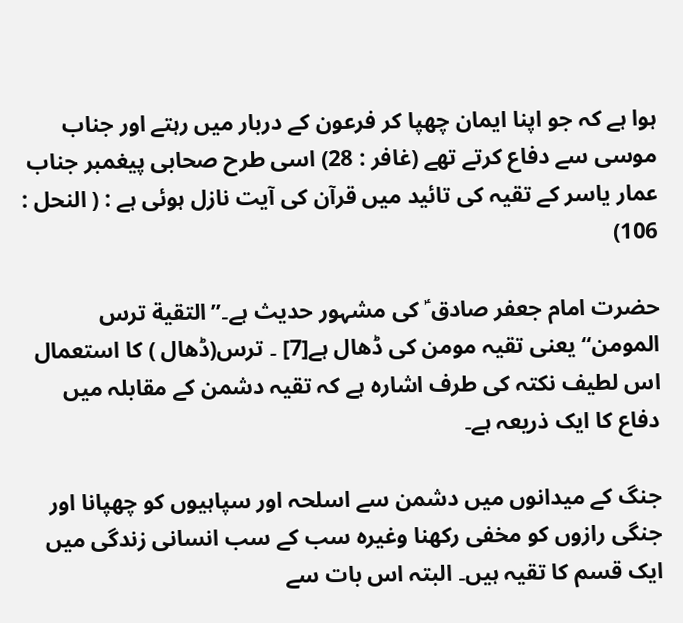ہوا ہے کہ جو اپنا ایمان چھپا کر فرعون کے دربار میں رہتے اور جناب موسی سے دفاع کرتے تھے (غافر : 28) اسی طرح صحابی پیغمبر جناب عمار یاسر کے تقیہ کی تائید میں قرآن کی آیت نازل ہوئی ہے : ( النحل : 106)

حضرت امام جعفر صادق ؑ کی مشہور حدیث ہے۔”التقیة ترس المومن“یعنی تقیہ مومن کی ڈھال ہے[7] ۔ ترس(ڈھال ) کا استعمال اس لطیف نکتہ کی طرف اشارہ ہے کہ تقیہ دشمن کے مقابلہ میں دفاع کا ایک ذریعہ ہے۔

جنگ کے میدانوں میں دشمن سے اسلحہ اور سپاہیوں کو چھپانا اور جنگی رازوں کو مخفی رکھنا وغیرہ سب کے سب انسانی زندگی میں ایک قسم کا تقیہ ہیں۔ البتہ اس بات سے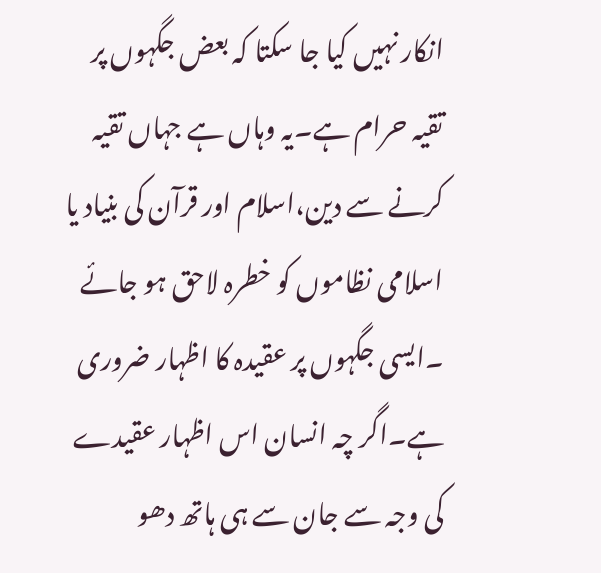انکار نہیں کیا جا سکتا کہ بعض جگہوں پر تقیہ حرام ہے۔یہ وہاں ہے جہاں تقیہ کرنے سے دین،اسلام اور قرآن کی بنیاد یا اسلامی نظاموں کو خطرہ لاحق ہو جائے ۔ایسی جگہوں پر عقیدہ کا اظہار ضروری ہے۔اگر چہ انسان اس اظہار عقیدے کی وجہ سے جان سے ہی ہاتھ دھو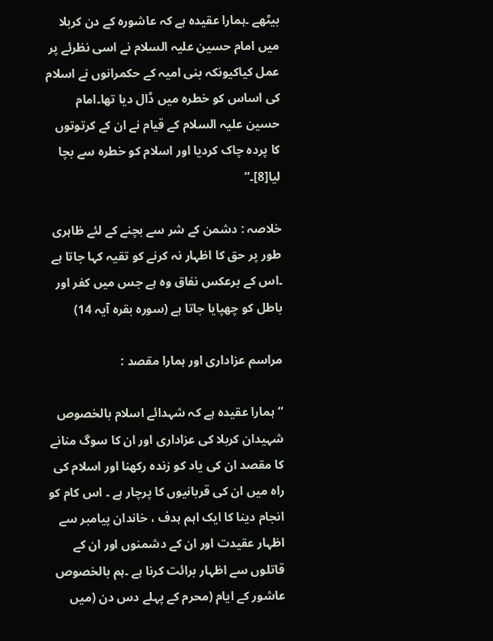بیٹھے ۔ہمارا عقیدہ ہے کہ عاشورہ کے دن کربلا میں امام حسین علیہ السلام نے اسی نظرئے پر عمل کیاکیونکہ بنی امیہ کے حکمرانوں نے اسلام کی اساس کو خطرہ میں ڈال دیا تھا۔امام حسین علیہ السلام کے قیام نے ان کے کرتوتوں کا پردہ چاک کردیا اور اسلام کو خطرہ سے بچا لیا[8]۔”

خلاصہ : دشمن کے شر سے بچنے کے لئے ظاہری طور پر حق کا اظہار نہ کرنے کو تقیہ کہا جاتا ہے ۔اس کے برعکس نفاق وہ ہے جس میں کفر اور باطل کو چھپایا جاتا ہے (سورہ بقرہ آیہ 14)

مراسم عزاداری اور ہمارا مقصد :

“ہمارا عقیدہ ہے کہ شہدائے اسلام بالخصوص شہیدان کربلا کی عزاداری اور ان کا سوگ منانے کا مقصد ان کی یاد کو زندہ رکھنا اور اسلام کی راہ میں ان کی قربانیوں کا پرچار ہے ۔ اس کام کو انجام دینا کا ایک اہم ہدف ، خاندان پیامبر سے اظہار عقیدت اور ان کے دشمنوں اور ان کے قاتلوں سے اظہار برائت کرنا ہے ۔ہم بالخصوص عاشور کے ایام (محرم کے پہلے دس دن (میں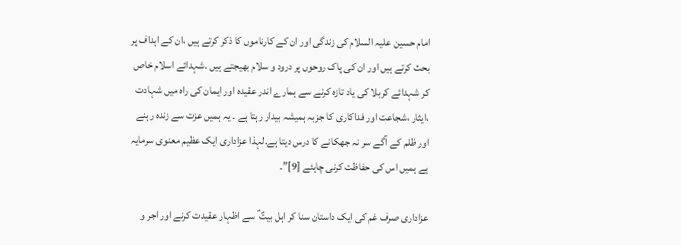امام حسین علیہ السلام کی زندگی اور ان کے کارناموں کا ذکر کرتے ہیں ،ان کے اہداف پر بحث کرتے ہیں اور ان کی پاک روحوں پر درود و سلام بھیجتے ہیں .شہدائے اسلام خاص کر شہدائے کربلا کی یاد تازہ کرنے سے ہمارے اندر عقیدہ اور ایمان کی راہ میں شہادت ،ایثار ،شجاعت اور فداکاری کا جزبہ ہمیشہ بیدار رہتا ہے ۔ یہ ہمیں عزت سے زندہ رہنے اور ظلم کے آگے سر نہ جھکانے کا درس دیتا ہے.لہذا عزاداری ایک عظیم معنوی سرمایہ ہے ہمیں اس کی حفاظت کرنی چاہئے [9]”۔

عزاداری صرف غم کی ایک داستان سنا کر اہل بیتؑ ؑ سے اظہار عقیدت کرنے اور اجر و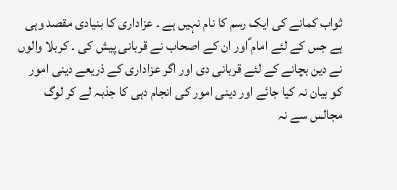ثواب کمانے کی ایک رسم کا نام نہیں ہے ۔ عزاداری کا بنیادی مقصد وہی ہے جس کے لئے امام ؑاور ان کے اصحاب نے قربانی پیش کی ۔ کربلا والوں نے دین بچانے کے لئے قربانی دی اور اگر عزاداری کے ذریعے دینی امور کو بیان نہ کیا جائے اور دینی امور کی انجام دہی کا جذبہ لے کر لوگ مجالس سے نہ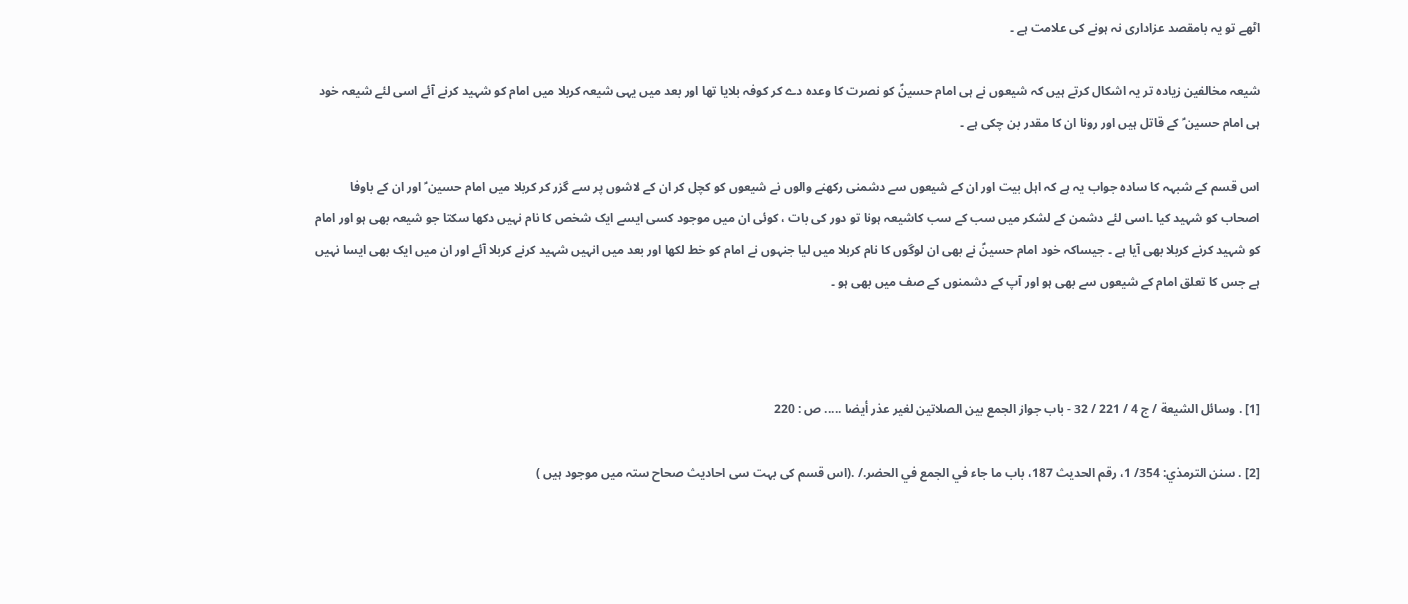اٹھے تو یہ بامقصد عزاداری نہ ہونے کی علامت ہے ۔

شیعہ مخالفین زیادہ تر یہ اشکال کرتے ہیں کہ شیعوں نے ہی امام حسینؑ کو نصرت کا وعدہ دے کر کوفہ بلایا تھا اور بعد میں یہی شیعہ کربلا میں امام کو شہید کرنے آئے اسی لئے شیعہ خود ہی امام حسین ؑ کے قاتل ہیں اور رونا ان کا مقدر بن چکی ہے ۔

اس قسم کے شبہہ کا سادہ جواب یہ ہے کہ اہل بیت اور ان کے شیعوں سے دشمنی رکھنے والوں نے شیعوں کو کچل کر ان کے لاشوں پر سے گزر کر کربلا میں امام حسین ؑ اور ان کے باوفا اصحاب کو شہید کیا ۔اسی لئے دشمن کے لشکر میں سب کے سب کاشیعہ ہونا تو دور کی بات ، کوئی ان میں موجود کسی ایسے ایک شخص کا نام نہیں دکھا سکتا جو شیعہ بھی ہو اور امام کو شہید کرنے کربلا بھی آیا ہے ۔ جیساکہ خود امام حسینؑ نے بھی ان لوگوں کا نام کربلا میں لیا جنہوں نے امام کو خط لکھا اور بعد میں انہیں شہید کرنے کربلا آئے اور ان میں ایک بھی ایسا نہیں ہے جس کا تعلق امام کے شیعوں سے بھی ہو اور آپ کے دشمنوں کے صف میں بھی ہو ۔



[1] . وسائل الشيعة / ج 4 / 221 / 32 - باب جواز الجمع بين الصلاتين لغير عذر أيضا ..... ص : 220

[2] . سنن الترمذي: 354/ 1، رقم الحديث 187، باب ما جاء في الجمع في الحضر./ .(اس قسم کی بہت سی احادیث صحاح ستہ میں موجود ہیں )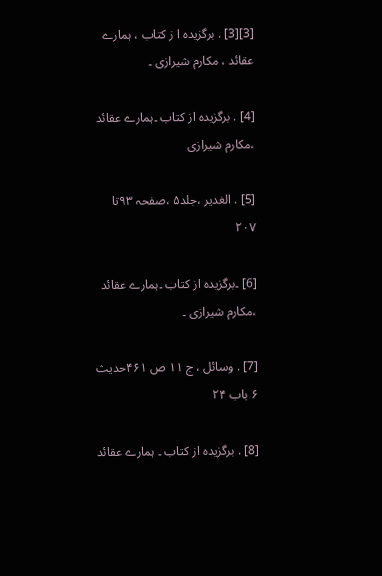[3][3] . برگزیدہ ا ز کتاب ، ہمارے عقائد ، مکارم شیرازی ۔

[4] . برگزیدہ از کتاب ۔ہمارے عقائد ،مکارم شیرازی

[5] . الغدیر ،جلد۵ ،صفحہ ۹۳تا ۲۰۷

[6] ۔برگزیدہ از کتاب ۔ہمارے عقائد ،مکارم شیرازی ۔

[7] . وسائل ، ج ۱۱ ص ۴۶۱حدیث ۶ باب ۲۴

[8] . برگزیدہ از کتاب ۔ ہمارے عقائد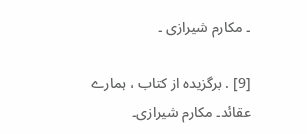۔ مکارم شیرازی ۔

[9] . برگزیدہ از کتاب ، ہمارے عقائد۔ مکارم شیرازی۔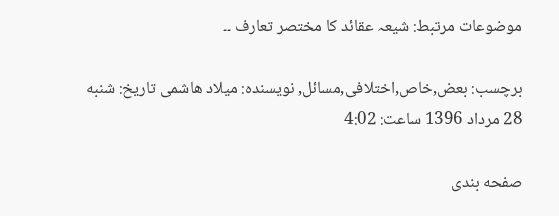موضوعات مرتبط: شیعہ عقائد کا مختصر تعارف ۔۔

برچسب: بعض,خاص,اختلافی,مسائل, نویسنده: میلاد هاشمی تاريخ: شنبه 28 مرداد 1396 ساعت: 4:02

صفحه بندی